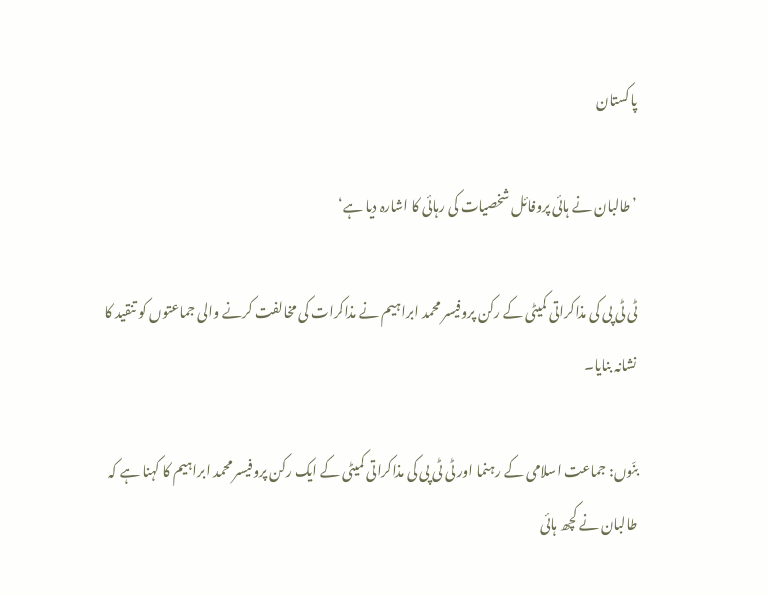پاکستان

’طالبان نے ہائی پروفائل شخصیات کی رہائی کا اشارہ دیا ہے‘

ٹی ٹی پی کی مذاکراتی کمیٹی کے رکن پروفیسر محمد ابراہیم نے مذاکرات کی مخالفت کرنے والی جماعتوں کو تنقید کا نشانہ بنایا۔

بنّوں: جماعت اسلامی کے رہنما اور ٹی ٹی پی کی مذاکراتی کمیٹی کے ایک رکن پروفیسر محمد ابراہیم کا کہنا ہے کہ طالبان نے کچھ ہائی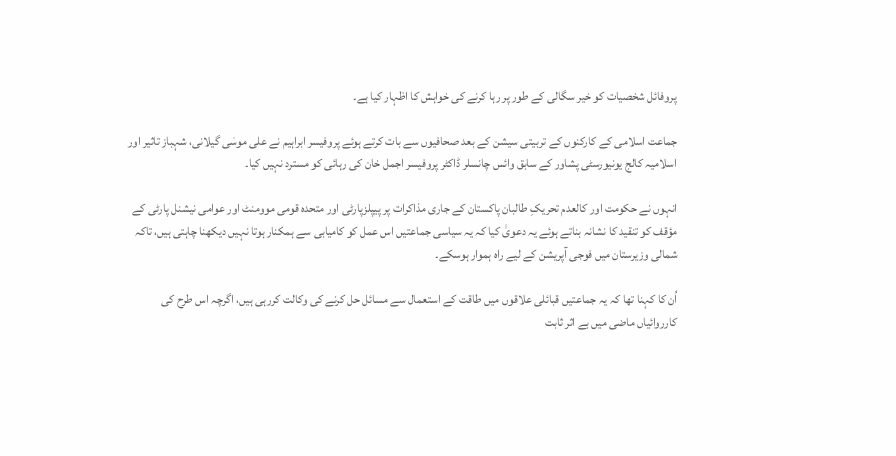پروفائل شخصیات کو خیر سگالی کے طور پر رہا کرنے کی خواہش کا اظہار کیا ہے۔

جماعت اسلامی کے کارکنوں کے تربیتی سیشن کے بعد صحافیوں سے بات کرتے ہوئے پروفیسر ابراہیم نے علی موسٰی گیلانی، شہباز تاثیر اور اسلامیہ کالج یونیورسٹی پشاور کے سابق وائس چانسلر ڈاکٹر پروفیسر اجمل خان کی رہائی کو مسترد نہیں کیا۔

انہوں نے حکومت اور کالعدم تحریکِ طالبان پاکستان کے جاری مذاکرات پر پیپلزپارٹی اور متحدہ قومی موومنٹ اور عوامی نیشنل پارٹی کے مؤقف کو تنقید کا نشانہ بناتے ہوئے یہ دعویٰ کیا کہ یہ سیاسی جماعتیں اس عمل کو کامیابی سے ہمکنار ہوتا نہیں دیکھنا چاہتی ہیں، تاکہ شمالی وزیرستان میں فوجی آپریشن کے لیے راہ ہموار ہوسکے۔

اُن کا کہنا تھا کہ یہ جماعتیں قبائلی علاقوں میں طاقت کے استعمال سے مسائل حل کرنے کی وکالت کررہی ہیں، اگرچہ اس طرح کی کارروائیاں ماضی میں بے اثر ثابت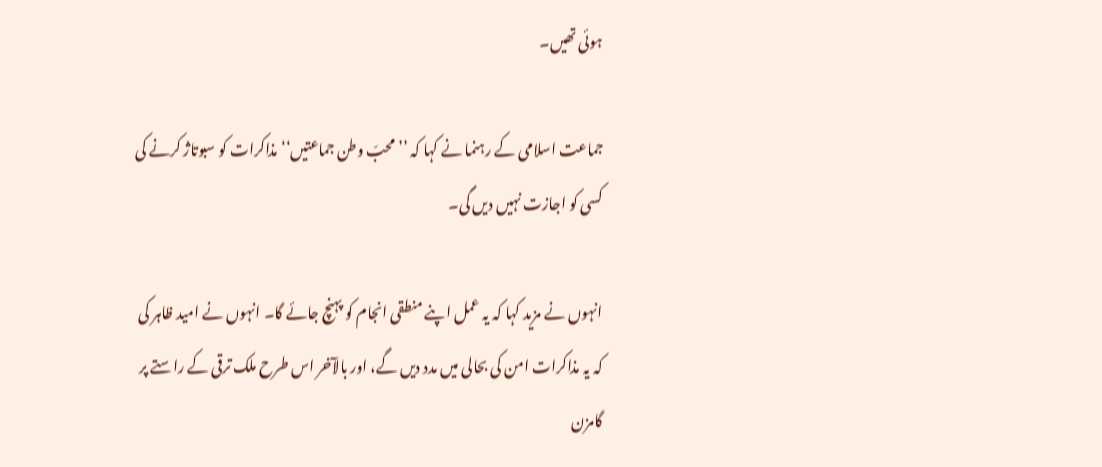ہوئی تھیں۔

جماعت اسلامی کے رہنما نے کہا کہ ’’محبّ وطن جماعتیں‘‘ مذاکرات کو سبوتاژ کرنے کی کسی کو اجازت نہیں دیں گی۔

انہوں نے مزید کہا کہ یہ عمل اپنے منطقی انجام کو پہنچ جائے گا۔ انہوں نے امید ظاہر کی کہ یہ مذاکرات امن کی بحالی میں مدد دیں گے، اور بالآخر اس طرح ملک ترقی کے راستے پر گامزن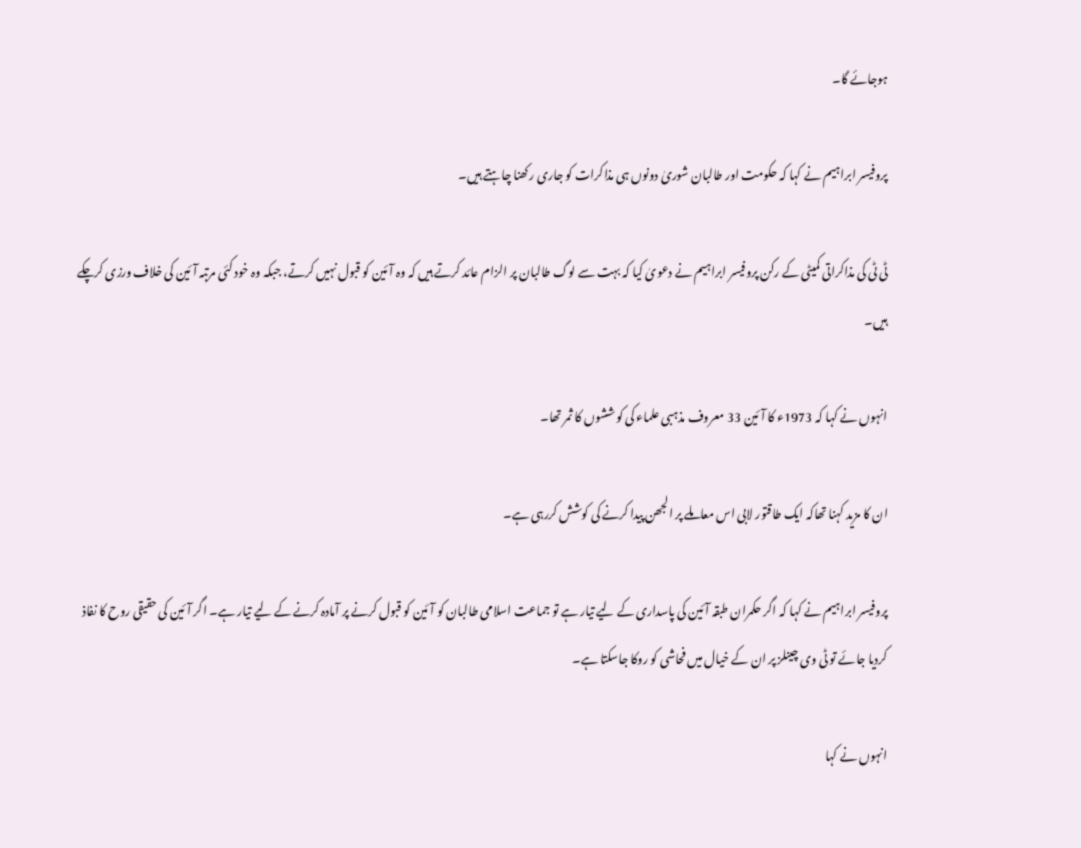ہوجائے گا۔

پروفیسر ابراہیم نے کہا کہ حکومت اور طالبان شوریٰ دونوں ہی مذاکرات کو جاری رکھنا چاہتے ہیں۔

ٹی ٹی کی مذاکراتی کمیٹی کے رکن پروفیسر ابراہیم نے دعویٰ کیا کہ بہت سے لوگ طالبان پر الزام عائد کرتے ہیں کہ وہ آئین کو قبول نہیں کرتے، جبکہ وہ خود کئی مرتبہ آئین کی خلاف ورزی کرچکے ہیں۔

انہوں نے کہا کہ 1973ء کا آئین 33 معروف مذہبی علماء کی کوششوں کا ثمر تھا۔

ان کا مزید کہنا تھاکہ ایک طاقتور لابی اس معاملے پر الجھن پیدا کرنے کی کوشش کررہی ہے۔

پروفیسر ابراہیم نے کہا کہ اگر حکمران طبقہ آئین کی پاسداری کے لیے تیار ہے تو جماعت اسلامی طالبان کو آئین کو قبول کرنے پر آمادہ کرنے کے لیے تیار ہے۔ اگر آئین کی حقیقی روح کا نفاذ کردیا جائے تو ٹی وی چینلز پر ان کے خیال میں فحاشی کو روکا جاسکتا ہے۔

انہوں نے کہا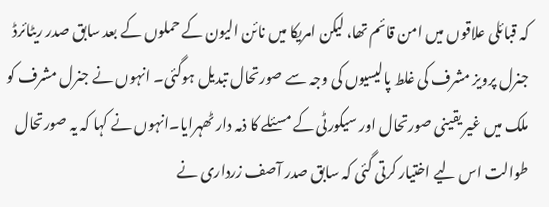کہ قبائلی علاقوں میں امن قائم تھا، لیکن امریکا میں نائن الیون کے حملوں کے بعد سابق صدر ریٹائرڈ جنرل پرویز مشرف کی غلط پالیسیوں کی وجہ سے صورتحال تبدیل ہوگئی۔ انہوں نے جنرل مشرف کو ملک میں غیر یقینی صورتحال اور سیکورٹی کے مسئلے کا ذمہ دار ٹھہرایا۔انہوں نے کہا کہ یہ صورتحال طوالت اس لیے اختیار کرتی گئی کہ سابق صدر آصف زرداری نے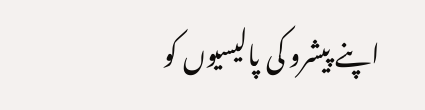اپنے پیشرو کی پالیسیوں کو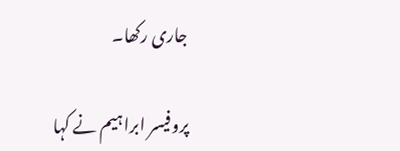جاری رکھا۔

پروفیسر ابراہیم نے کہا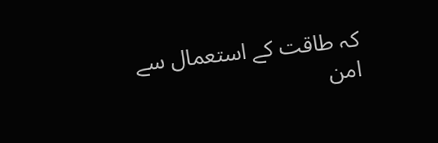کہ طاقت کے استعمال سے امن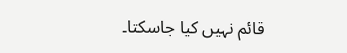قائم نہیں کیا جاسکتا۔